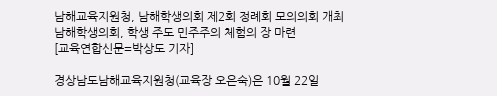남해교육지원청, 남해학생의회 제2회 정례회 모의의회 개최
남해학생의회, 학생 주도 민주주의 체험의 장 마련
[교육연합신문=박상도 기자]

경상남도남해교육지원청(교육장 오은숙)은 10월 22일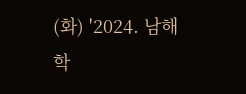(화) '2024. 남해 학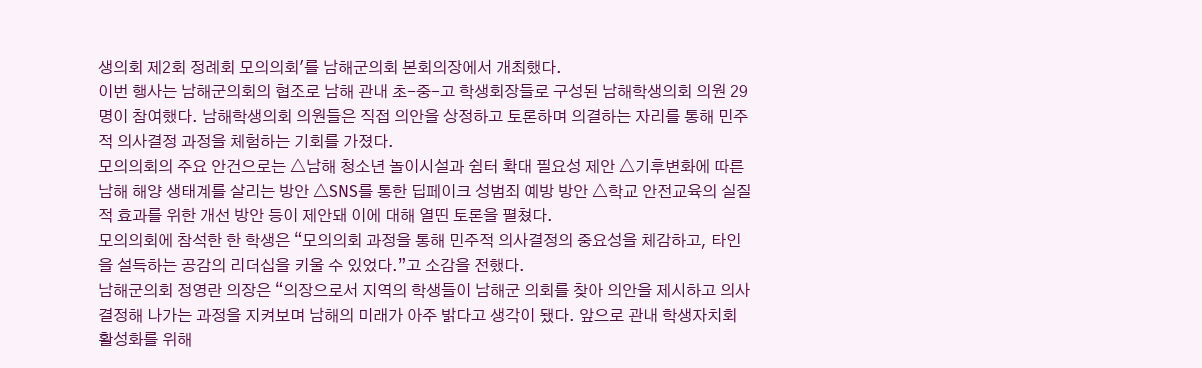생의회 제2회 정례회 모의의회'를 남해군의회 본회의장에서 개최했다.
이번 행사는 남해군의회의 협조로 남해 관내 초-중-고 학생회장들로 구성된 남해학생의회 의원 29명이 참여했다. 남해학생의회 의원들은 직접 의안을 상정하고 토론하며 의결하는 자리를 통해 민주적 의사결정 과정을 체험하는 기회를 가졌다.
모의의회의 주요 안건으로는 △남해 청소년 놀이시설과 쉼터 확대 필요성 제안 △기후변화에 따른 남해 해양 생태계를 살리는 방안 △SNS를 통한 딥페이크 성범죄 예방 방안 △학교 안전교육의 실질적 효과를 위한 개선 방안 등이 제안돼 이에 대해 열띤 토론을 펼쳤다.
모의의회에 참석한 한 학생은 “모의의회 과정을 통해 민주적 의사결정의 중요성을 체감하고, 타인을 설득하는 공감의 리더십을 키울 수 있었다.”고 소감을 전했다.
남해군의회 정영란 의장은 “의장으로서 지역의 학생들이 남해군 의회를 찾아 의안을 제시하고 의사결정해 나가는 과정을 지켜보며 남해의 미래가 아주 밝다고 생각이 됐다. 앞으로 관내 학생자치회 활성화를 위해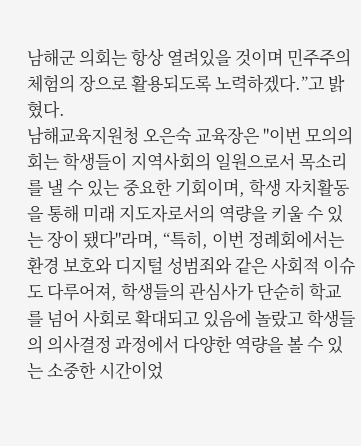남해군 의회는 항상 열려있을 것이며 민주주의 체험의 장으로 활용되도록 노력하겠다.”고 밝혔다.
남해교육지원청 오은숙 교육장은 "이번 모의의회는 학생들이 지역사회의 일원으로서 목소리를 낼 수 있는 중요한 기회이며, 학생 자치활동을 통해 미래 지도자로서의 역량을 키울 수 있는 장이 됐다"라며, “특히, 이번 정례회에서는 환경 보호와 디지털 성범죄와 같은 사회적 이슈도 다루어져, 학생들의 관심사가 단순히 학교를 넘어 사회로 확대되고 있음에 놀랐고 학생들의 의사결정 과정에서 다양한 역량을 볼 수 있는 소중한 시간이었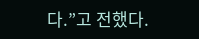다.”고 전했다.